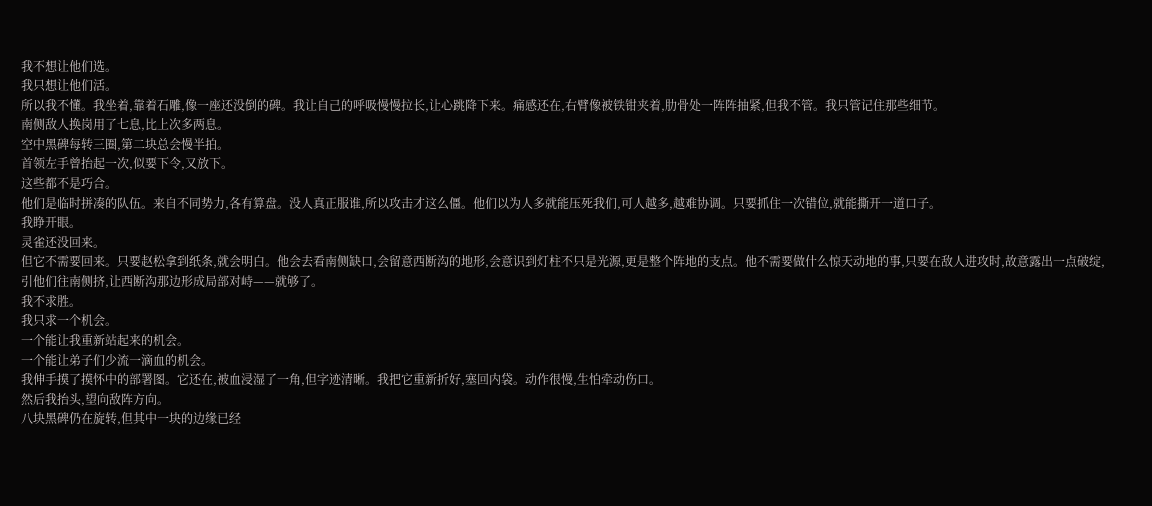我不想让他们选。
我只想让他们活。
所以我不懂。我坐着,靠着石雕,像一座还没倒的碑。我让自己的呼吸慢慢拉长,让心跳降下来。痛感还在,右臂像被铁钳夹着,肋骨处一阵阵抽紧,但我不管。我只管记住那些细节。
南侧敌人换岗用了七息,比上次多两息。
空中黑碑每转三圈,第二块总会慢半拍。
首领左手曾抬起一次,似要下令,又放下。
这些都不是巧合。
他们是临时拼凑的队伍。来自不同势力,各有算盘。没人真正服谁,所以攻击才这么僵。他们以为人多就能压死我们,可人越多,越难协调。只要抓住一次错位,就能撕开一道口子。
我睁开眼。
灵雀还没回来。
但它不需要回来。只要赵松拿到纸条,就会明白。他会去看南侧缺口,会留意西断沟的地形,会意识到灯柱不只是光源,更是整个阵地的支点。他不需要做什么惊天动地的事,只要在敌人进攻时,故意露出一点破绽,引他们往南侧挤,让西断沟那边形成局部对峙——就够了。
我不求胜。
我只求一个机会。
一个能让我重新站起来的机会。
一个能让弟子们少流一滴血的机会。
我伸手摸了摸怀中的部署图。它还在,被血浸湿了一角,但字迹清晰。我把它重新折好,塞回内袋。动作很慢,生怕牵动伤口。
然后我抬头,望向敌阵方向。
八块黑碑仍在旋转,但其中一块的边缘已经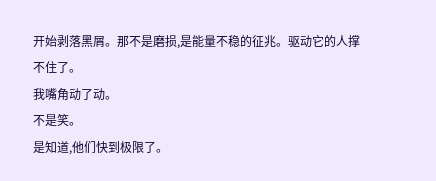开始剥落黑屑。那不是磨损,是能量不稳的征兆。驱动它的人撑不住了。
我嘴角动了动。
不是笑。
是知道,他们快到极限了。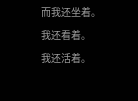而我还坐着。
我还看着。
我还活着。